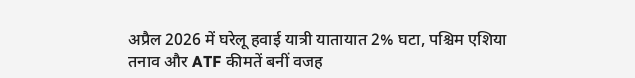अप्रैल 2026 में घरेलू हवाई यात्री यातायात 2% घटा, पश्चिम एशिया तनाव और ATF कीमतें बनीं वजह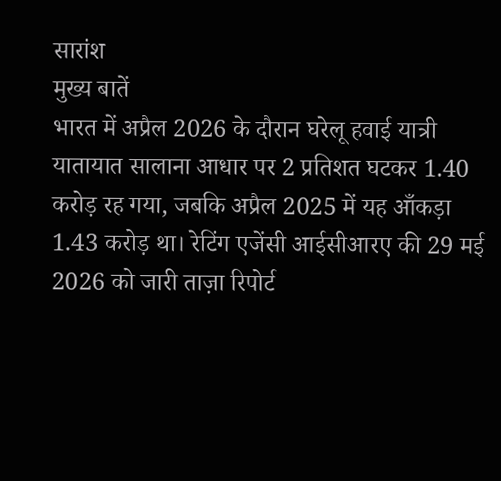सारांश
मुख्य बातें
भारत में अप्रैल 2026 के दौरान घरेलू हवाई यात्री यातायात सालाना आधार पर 2 प्रतिशत घटकर 1.40 करोड़ रह गया, जबकि अप्रैल 2025 में यह आँकड़ा 1.43 करोड़ था। रेटिंग एजेंसी आईसीआरए की 29 मई 2026 को जारी ताज़ा रिपोर्ट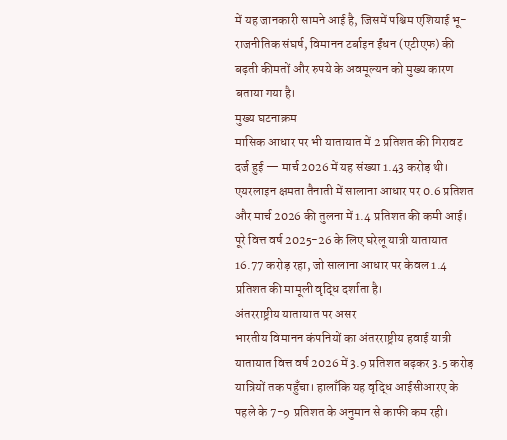में यह जानकारी सामने आई है, जिसमें पश्चिम एशियाई भू-राजनीतिक संघर्ष, विमानन टर्बाइन ईंधन (एटीएफ) की बढ़ती कीमतों और रुपये के अवमूल्यन को मुख्य कारण बताया गया है।
मुख्य घटनाक्रम
मासिक आधार पर भी यातायात में 2 प्रतिशत की गिरावट दर्ज हुई — मार्च 2026 में यह संख्या 1.43 करोड़ थी। एयरलाइन क्षमता तैनाती में सालाना आधार पर 0.6 प्रतिशत और मार्च 2026 की तुलना में 1.4 प्रतिशत की कमी आई।
पूरे वित्त वर्ष 2025-26 के लिए घरेलू यात्री यातायात 16.77 करोड़ रहा, जो सालाना आधार पर केवल 1.4 प्रतिशत की मामूली वृद्धि दर्शाता है।
अंतरराष्ट्रीय यातायात पर असर
भारतीय विमानन कंपनियों का अंतरराष्ट्रीय हवाई यात्री यातायात वित्त वर्ष 2026 में 3.9 प्रतिशत बढ़कर 3.5 करोड़ यात्रियों तक पहुँचा। हालाँकि यह वृद्धि आईसीआरए के पहले के 7-9 प्रतिशत के अनुमान से काफी कम रही।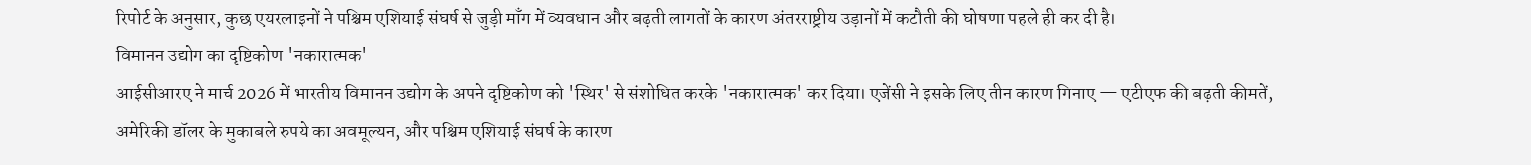रिपोर्ट के अनुसार, कुछ एयरलाइनों ने पश्चिम एशियाई संघर्ष से जुड़ी माँग में व्यवधान और बढ़ती लागतों के कारण अंतरराष्ट्रीय उड़ानों में कटौती की घोषणा पहले ही कर दी है।
विमानन उद्योग का दृष्टिकोण 'नकारात्मक'
आईसीआरए ने मार्च 2026 में भारतीय विमानन उद्योग के अपने दृष्टिकोण को 'स्थिर' से संशोधित करके 'नकारात्मक' कर दिया। एजेंसी ने इसके लिए तीन कारण गिनाए — एटीएफ की बढ़ती कीमतें, अमेरिकी डॉलर के मुकाबले रुपये का अवमूल्यन, और पश्चिम एशियाई संघर्ष के कारण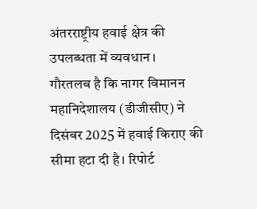अंतरराष्ट्रीय हवाई क्षेत्र की उपलब्धता में व्यवधान।
गौरतलब है कि नागर विमानन महानिदेशालय (डीजीसीए) ने दिसंबर 2025 में हवाई किराए की सीमा हटा दी है। रिपोर्ट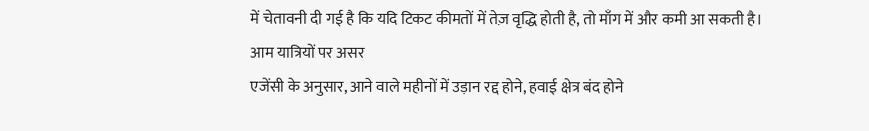में चेतावनी दी गई है कि यदि टिकट कीमतों में तेज़ वृद्धि होती है, तो माँग में और कमी आ सकती है।
आम यात्रियों पर असर
एजेंसी के अनुसार, आने वाले महीनों में उड़ान रद्द होने, हवाई क्षेत्र बंद होने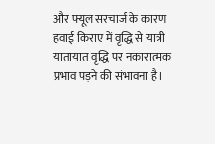और फ्यूल सरचार्ज के कारण हवाई किराए में वृद्धि से यात्री यातायात वृद्धि पर नकारात्मक प्रभाव पड़ने की संभावना है।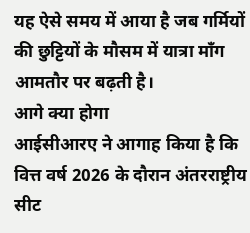यह ऐसे समय में आया है जब गर्मियों की छुट्टियों के मौसम में यात्रा माँग आमतौर पर बढ़ती है।
आगे क्या होगा
आईसीआरए ने आगाह किया है कि वित्त वर्ष 2026 के दौरान अंतरराष्ट्रीय सीट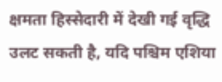क्षमता हिस्सेदारी में देखी गई वृद्धि उलट सकती है, यदि पश्चिम एशिया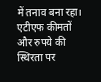में तनाव बना रहा। एटीएफ कीमतों और रुपये की स्थिरता पर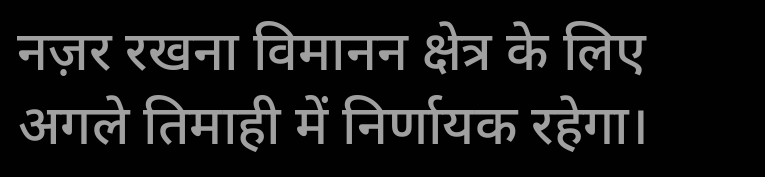नज़र रखना विमानन क्षेत्र के लिए अगले तिमाही में निर्णायक रहेगा।